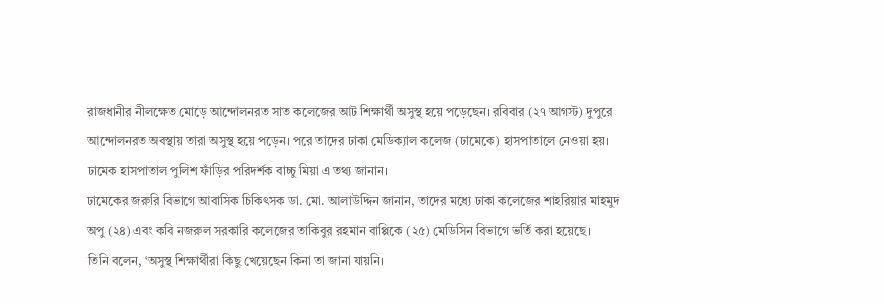রাজধানীর নীলক্ষেত মোড়ে আন্দোলনরত সাত কলেজের আট শিক্ষার্থী অসুস্থ হয়ে পড়েছেন। রবিবার (২৭ আগস্ট) দুপুরে আন্দোলনরত অবস্থায় তারা অসুস্থ হয়ে পড়েন। পরে তাদের ঢাকা মেডিক্যাল কলেজ (ঢামেকে) হাসপাতালে নেওয়া হয়। ঢামেক হাসপাতাল পুলিশ ফাঁড়ির পরিদর্শক বাচ্চু মিয়া এ তথ্য জানান।
ঢামেকের জরুরি বিভাগে আবাসিক চিকিৎসক ডা. মো. আলাউদ্দিন জানান, তাদের মধ্যে ঢাকা কলেজের শাহরিয়ার মাহমুদ অপু (২৪) এবং কবি নজরুল সরকারি কলেজের তাকিবুর রহমান বাপ্পিকে (২৫) মেডিসিন বিভাগে ভর্তি করা হয়েছে।
তিনি বলেন, ‘অসুস্থ শিক্ষার্থীরা কিছু খেয়েছেন কিনা তা জানা যায়নি।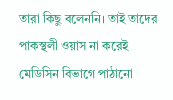তারা কিছু বলেননি। তাই তাদের পাকস্থলী ওয়াস না করেই মেডিসিন বিভাগে পাঠানো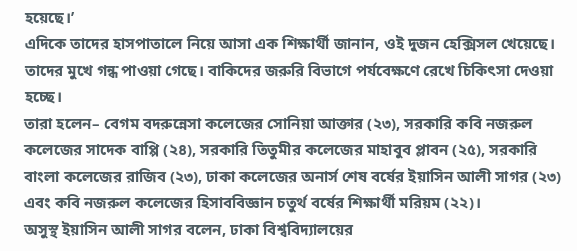হয়েছে।’
এদিকে তাদের হাসপাতালে নিয়ে আসা এক শিক্ষার্থী জানান, ওই দুজন হেক্সিসল খেয়েছে। তাদের মুখে গন্ধ পাওয়া গেছে। বাকিদের জরুরি বিভাগে পর্যবেক্ষণে রেখে চিকিৎসা দেওয়া হচ্ছে।
তারা হলেন– বেগম বদরুন্নেসা কলেজের সোনিয়া আক্তার (২৩), সরকারি কবি নজরুল কলেজের সাদেক বাপ্পি (২৪), সরকারি তিতুমীর কলেজের মাহাবুব প্লাবন (২৫), সরকারি বাংলা কলেজের রাজিব (২৩), ঢাকা কলেজের অনার্স শেষ বর্ষের ইয়াসিন আলী সাগর (২৩) এবং কবি নজরুল কলেজের হিসাববিজ্ঞান চতুর্থ বর্ষের শিক্ষার্থী মরিয়ম (২২)।
অসুস্থ ইয়াসিন আলী সাগর বলেন, ঢাকা বিশ্ববিদ্যালয়ের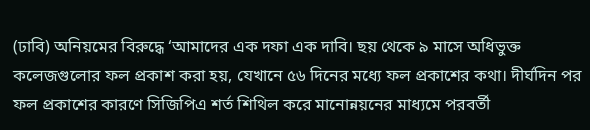(ঢাবি) অনিয়মের বিরুদ্ধে ‘আমাদের এক দফা এক দাবি। ছয় থেকে ৯ মাসে অধিভুক্ত কলেজগুলোর ফল প্রকাশ করা হয়, যেখানে ৫৬ দিনের মধ্যে ফল প্রকাশের কথা। দীর্ঘদিন পর ফল প্রকাশের কারণে সিজিপিএ শর্ত শিথিল করে মানোন্নয়নের মাধ্যমে পরবর্তী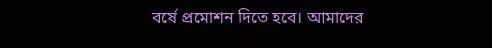বর্ষে প্রমোশন দিতে হবে। আমাদের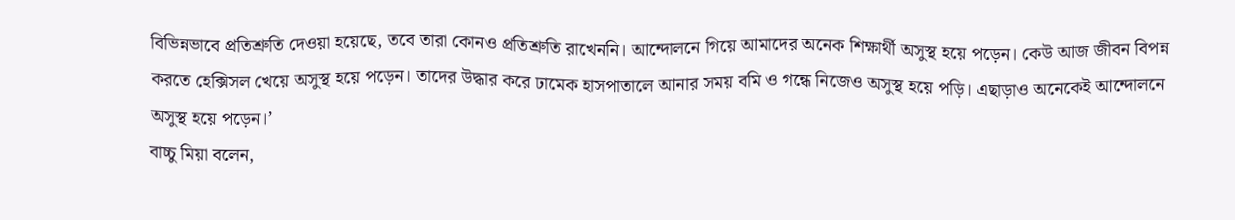বিভিন্নভাবে প্রতিশ্রুতি দেওয়া হয়েছে, তবে তারা কোনও প্রতিশ্রুতি রাখেননি। আন্দোলনে গিয়ে আমাদের অনেক শিক্ষার্থী অসুস্থ হয়ে পড়েন। কেউ আজ জীবন বিপন্ন করতে হেক্সিসল খেয়ে অসুস্থ হয়ে পড়েন। তাদের উদ্ধার করে ঢামেক হাসপাতালে আনার সময় বমি ও গন্ধে নিজেও অসুস্থ হয়ে পড়ি। এছাড়াও অনেকেই আন্দোলনে অসুস্থ হয়ে পড়েন।’
বাচ্চু মিয়া বলেন,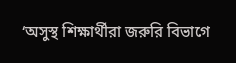‘অসুস্থ শিক্ষার্থীরা জরুরি বিভাগে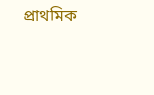প্রাথমিক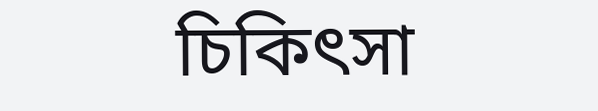চিকিৎসা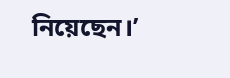নিয়েছেন।’